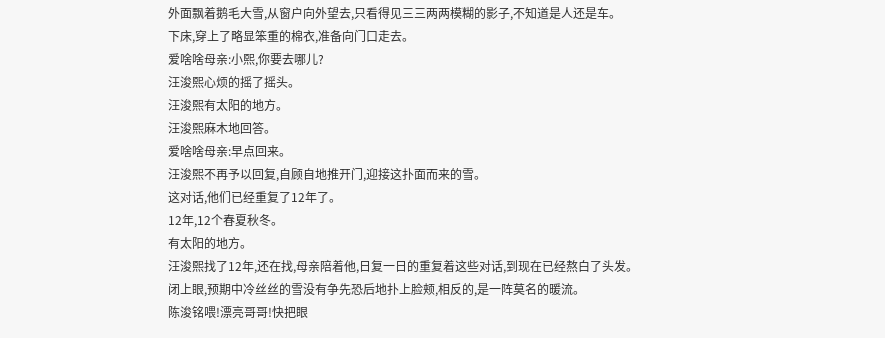外面飘着鹅毛大雪,从窗户向外望去,只看得见三三两两模糊的影子,不知道是人还是车。
下床,穿上了略显笨重的棉衣,准备向门口走去。
爱啥啥母亲:小熙,你要去哪儿?
汪浚熙心烦的摇了摇头。
汪浚熙有太阳的地方。
汪浚熙麻木地回答。
爱啥啥母亲:早点回来。
汪浚熙不再予以回复,自顾自地推开门,迎接这扑面而来的雪。
这对话,他们已经重复了12年了。
12年,12个春夏秋冬。
有太阳的地方。
汪浚熙找了12年,还在找,母亲陪着他,日复一日的重复着这些对话,到现在已经熬白了头发。
闭上眼,预期中冷丝丝的雪没有争先恐后地扑上脸颊,相反的,是一阵莫名的暖流。
陈浚铭喂!漂亮哥哥!快把眼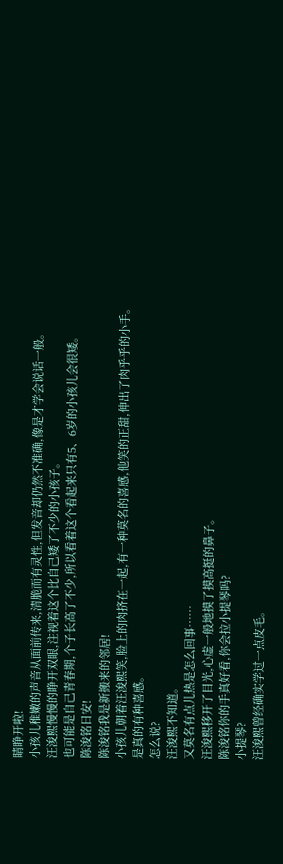睛睁开啦!
小孩儿稚嫩的声音从面前传来,清脆而有灵性,但发音却仍然不准确,像是才学会说话一般。
汪浚熙慢慢的睁开双眼,注视着这个比自己矮了不少的小孩子。
也可能是自己青春期,个子长高了不少,所以看着这个看起来只有5、6岁的小孩儿会很矮。
陈浚铭日安!
陈浚铭我是新搬来的邻居!
小孩儿朝着汪浚熙笑,脸上的肉挤在一起,有一种莫名的喜感,他笑的正甜,伸出了肉乎乎的小手。
是真的有种喜感。
怎么说?
汪浚熙不知道。
又莫名有点儿热是怎么回事……
汪浚熙移开了目光,心虚一般地摸了摸高挺的鼻子。
陈浚铭你的手真好看,你会拉小提琴吗?
小提琴?
汪浚熙曾经确实学过一点皮毛。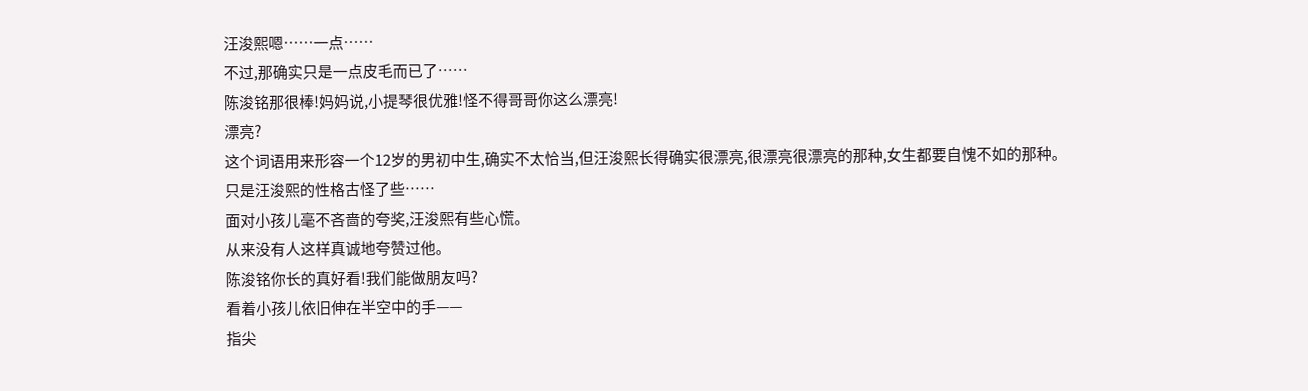汪浚熙嗯……一点……
不过,那确实只是一点皮毛而已了……
陈浚铭那很棒!妈妈说,小提琴很优雅!怪不得哥哥你这么漂亮!
漂亮?
这个词语用来形容一个12岁的男初中生,确实不太恰当,但汪浚熙长得确实很漂亮,很漂亮很漂亮的那种,女生都要自愧不如的那种。
只是汪浚熙的性格古怪了些……
面对小孩儿毫不吝啬的夸奖,汪浚熙有些心慌。
从来没有人这样真诚地夸赞过他。
陈浚铭你长的真好看!我们能做朋友吗?
看着小孩儿依旧伸在半空中的手——
指尖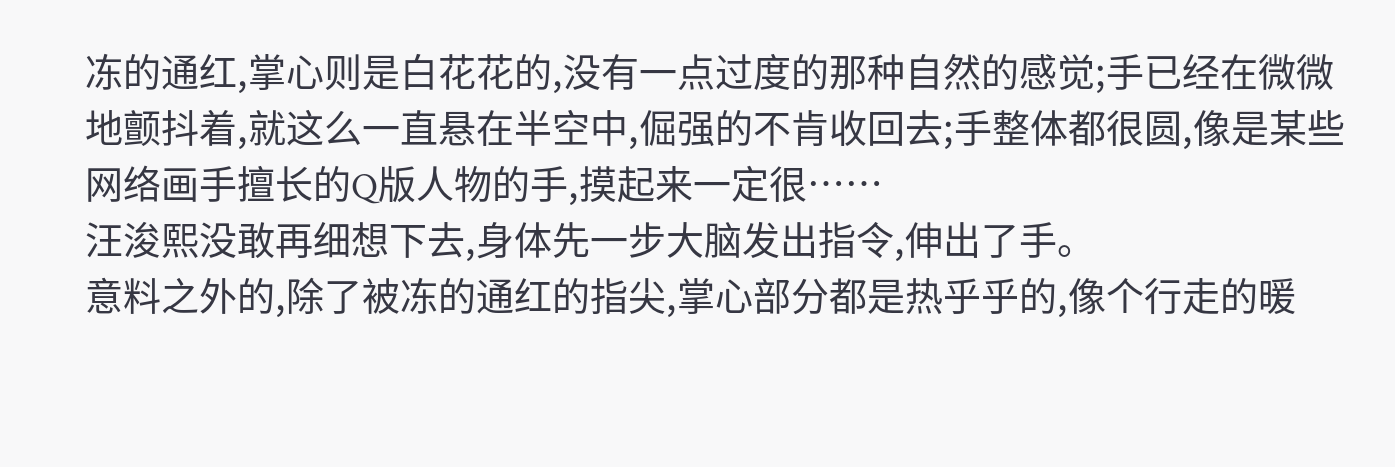冻的通红,掌心则是白花花的,没有一点过度的那种自然的感觉;手已经在微微地颤抖着,就这么一直悬在半空中,倔强的不肯收回去;手整体都很圆,像是某些网络画手擅长的Q版人物的手,摸起来一定很……
汪浚熙没敢再细想下去,身体先一步大脑发出指令,伸出了手。
意料之外的,除了被冻的通红的指尖,掌心部分都是热乎乎的,像个行走的暖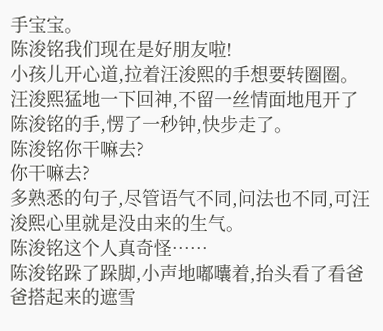手宝宝。
陈浚铭我们现在是好朋友啦!
小孩儿开心道,拉着汪浚熙的手想要转圈圈。
汪浚熙猛地一下回神,不留一丝情面地甩开了陈浚铭的手,愣了一秒钟,快步走了。
陈浚铭你干嘛去?
你干嘛去?
多熟悉的句子,尽管语气不同,问法也不同,可汪浚熙心里就是没由来的生气。
陈浚铭这个人真奇怪……
陈浚铭跺了跺脚,小声地嘟囔着,抬头看了看爸爸搭起来的遮雪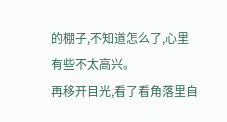的棚子,不知道怎么了,心里有些不太高兴。
再移开目光,看了看角落里自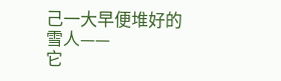己一大早便堆好的雪人——
它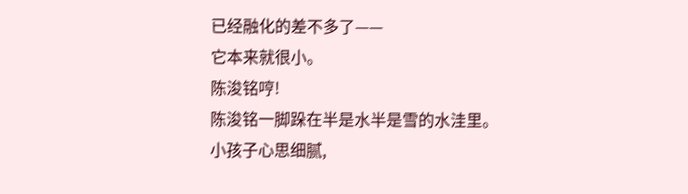已经融化的差不多了——
它本来就很小。
陈浚铭哼!
陈浚铭一脚跺在半是水半是雪的水洼里。
小孩子心思细腻,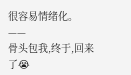很容易情绪化。
——
骨头包我,终于,回来了😭